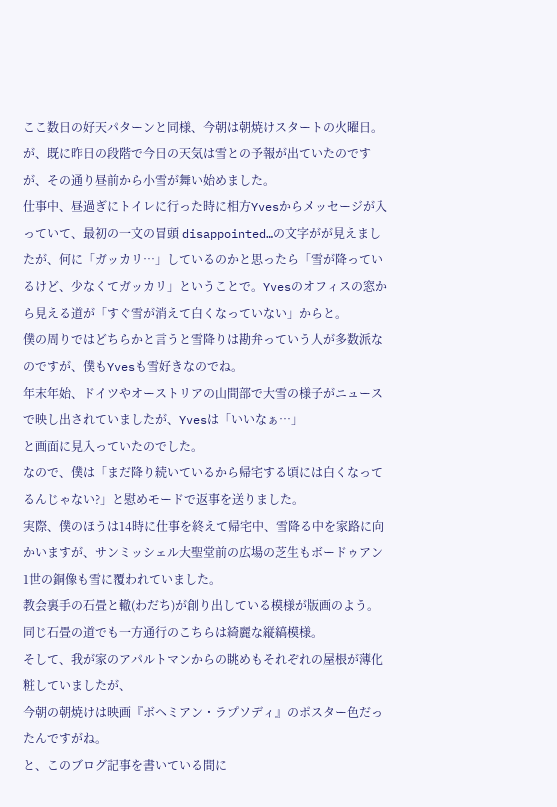ここ数日の好天パターンと同様、今朝は朝焼けスタートの火曜日。
が、既に昨日の段階で今日の天気は雪との予報が出ていたのですが、その通り昼前から小雪が舞い始めました。
仕事中、昼過ぎにトイレに行った時に相方Yvesからメッセージが入っていて、最初の一文の冒頭 disappointed…の文字がが見えましたが、何に「ガッカリ…」しているのかと思ったら「雪が降っているけど、少なくてガッカリ」ということで。Yvesのオフィスの窓から見える道が「すぐ雪が消えて白くなっていない」からと。
僕の周りではどちらかと言うと雪降りは勘弁っていう人が多数派なのですが、僕もYvesも雪好きなのでね。
年末年始、ドイツやオーストリアの山間部で大雪の様子がニュースで映し出されていましたが、Yvesは「いいなぁ…」
と画面に見入っていたのでした。
なので、僕は「まだ降り続いているから帰宅する頃には白くなってるんじゃない?」と慰めモードで返事を送りました。
実際、僕のほうは14時に仕事を終えて帰宅中、雪降る中を家路に向かいますが、サンミッシェル大聖堂前の広場の芝生もボードゥアン1世の銅像も雪に覆われていました。
教会裏手の石畳と轍(わだち)が創り出している模様が版画のよう。
同じ石畳の道でも一方通行のこちらは綺麗な縦縞模様。
そして、我が家のアパルトマンからの眺めもそれぞれの屋根が薄化粧していましたが、
今朝の朝焼けは映画『ボヘミアン・ラプソディ』のポスター色だったんですがね。
と、このブログ記事を書いている間に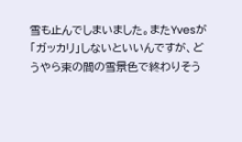雪も止んでしまいました。またYvesが「ガッカリ」しないといいんですが、どうやら束の間の雪景色で終わりそう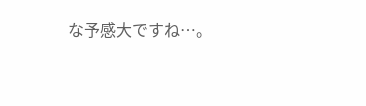な予感大ですね…。